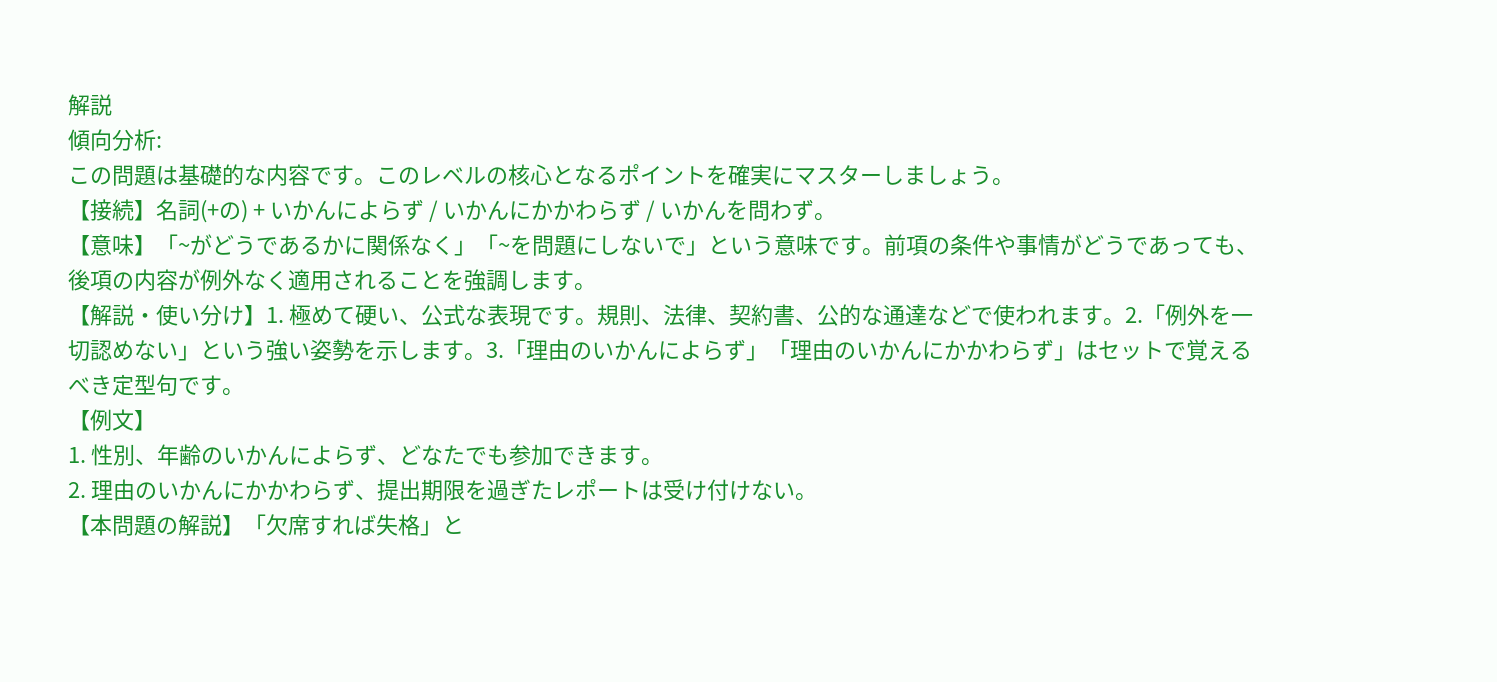解説
傾向分析:
この問題は基礎的な内容です。このレベルの核心となるポイントを確実にマスターしましょう。
【接続】名詞(+の) + いかんによらず / いかんにかかわらず / いかんを問わず。
【意味】「~がどうであるかに関係なく」「~を問題にしないで」という意味です。前項の条件や事情がどうであっても、後項の内容が例外なく適用されることを強調します。
【解説・使い分け】1. 極めて硬い、公式な表現です。規則、法律、契約書、公的な通達などで使われます。2.「例外を一切認めない」という強い姿勢を示します。3.「理由のいかんによらず」「理由のいかんにかかわらず」はセットで覚えるべき定型句です。
【例文】
1. 性別、年齢のいかんによらず、どなたでも参加できます。
2. 理由のいかんにかかわらず、提出期限を過ぎたレポートは受け付けない。
【本問題の解説】「欠席すれば失格」と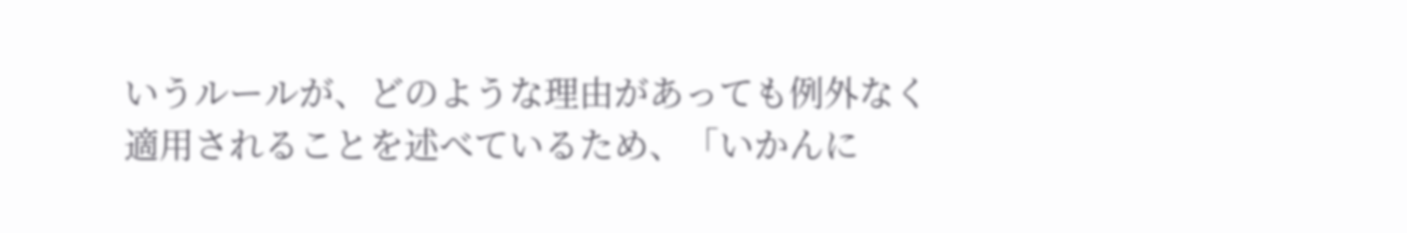いうルールが、どのような理由があっても例外なく適用されることを述べているため、「いかんに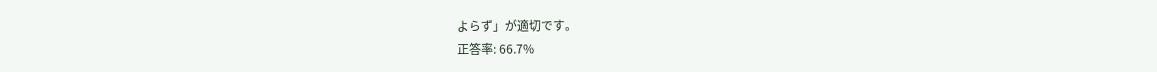よらず」が適切です。
正答率: 66.7%